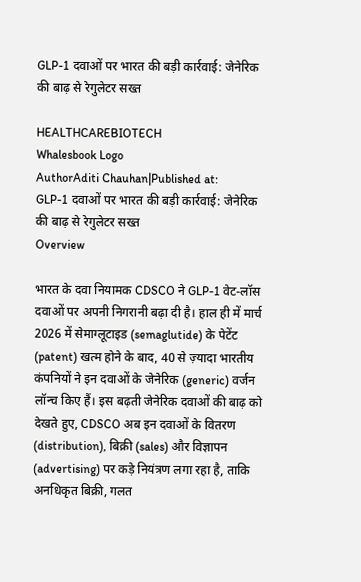GLP-1 दवाओं पर भारत की बड़ी कार्रवाई: जेनेरिक की बाढ़ से रेगुलेटर सख्त

HEALTHCAREBIOTECH
Whalesbook Logo
AuthorAditi Chauhan|Published at:
GLP-1 दवाओं पर भारत की बड़ी कार्रवाई: जेनेरिक की बाढ़ से रेगुलेटर सख्त
Overview

भारत के दवा नियामक CDSCO ने GLP-1 वेट-लॉस दवाओं पर अपनी निगरानी बढ़ा दी है। हाल ही में मार्च 2026 में सेमाग्लूटाइड (semaglutide) के पेटेंट (patent) खत्म होने के बाद, 40 से ज़्यादा भारतीय कंपनियों ने इन दवाओं के जेनेरिक (generic) वर्जन लॉन्च किए हैं। इस बढ़ती जेनेरिक दवाओं की बाढ़ को देखते हुए, CDSCO अब इन दवाओं के वितरण (distribution), बिक्री (sales) और विज्ञापन (advertising) पर कड़े नियंत्रण लगा रहा है, ताकि अनधिकृत बिक्री, गलत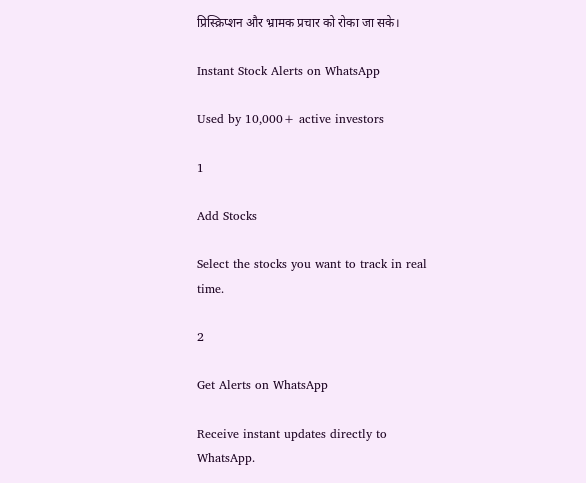प्रिस्क्रिप्शन और भ्रामक प्रचार को रोका जा सके।

Instant Stock Alerts on WhatsApp

Used by 10,000+ active investors

1

Add Stocks

Select the stocks you want to track in real time.

2

Get Alerts on WhatsApp

Receive instant updates directly to WhatsApp.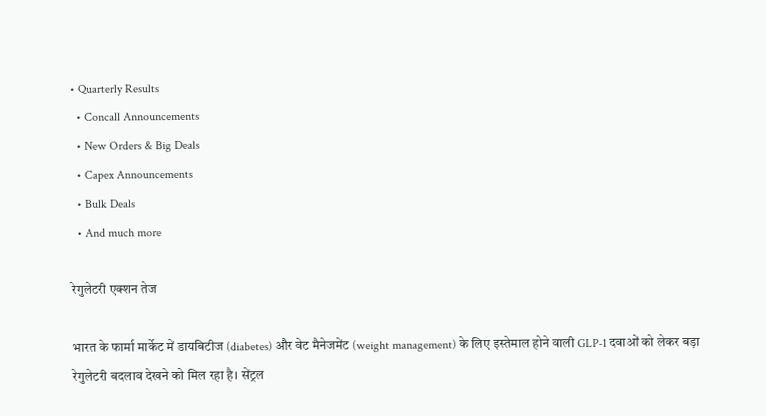• Quarterly Results
  • Concall Announcements
  • New Orders & Big Deals
  • Capex Announcements
  • Bulk Deals
  • And much more

रेगुलेटरी एक्शन तेज

भारत के फार्मा मार्केट में डायबिटीज (diabetes) और वेट मैनेजमेंट (weight management) के लिए इस्तेमाल होने वाली GLP-1 दवाओं को लेकर बड़ा रेगुलेटरी बदलाव देखने को मिल रहा है। सेंट्रल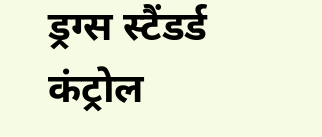ड्रग्स स्टैंडर्ड कंट्रोल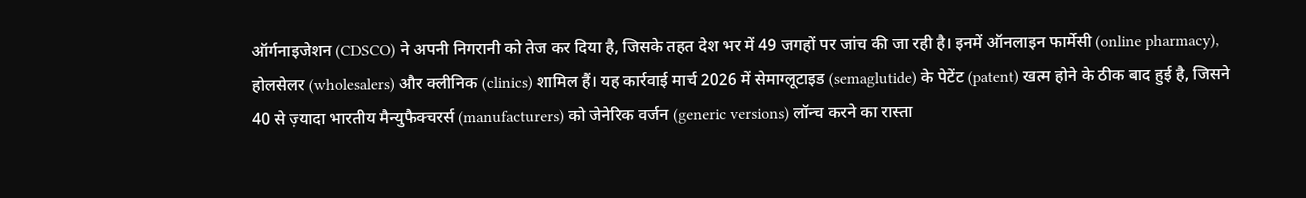ऑर्गनाइजेशन (CDSCO) ने अपनी निगरानी को तेज कर दिया है, जिसके तहत देश भर में 49 जगहों पर जांच की जा रही है। इनमें ऑनलाइन फार्मेसी (online pharmacy), होलसेलर (wholesalers) और क्लीनिक (clinics) शामिल हैं। यह कार्रवाई मार्च 2026 में सेमाग्लूटाइड (semaglutide) के पेटेंट (patent) खत्म होने के ठीक बाद हुई है, जिसने 40 से ज़्यादा भारतीय मैन्युफैक्चरर्स (manufacturers) को जेनेरिक वर्जन (generic versions) लॉन्च करने का रास्ता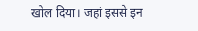खोल दिया। जहां इससे इन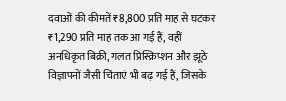दवाओं की कीमतें ₹8,800 प्रति माह से घटकर ₹1,290 प्रति माह तक आ गई हैं, वहीं अनधिकृत बिक्री, गलत प्रिस्क्रिप्शन और झूठे विज्ञापनों जैसी चिंताएं भी बढ़ गई हैं, जिसके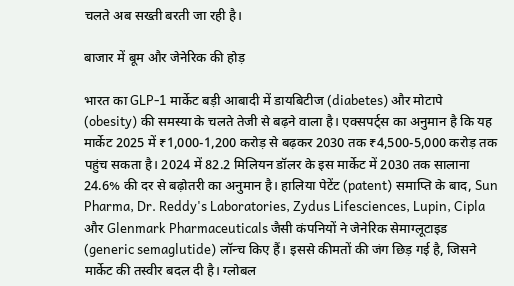चलते अब सख्ती बरती जा रही है।

बाजार में बूम और जेनेरिक की होड़

भारत का GLP-1 मार्केट बड़ी आबादी में डायबिटीज (diabetes) और मोटापे (obesity) की समस्या के चलते तेजी से बढ़ने वाला है। एक्सपर्ट्स का अनुमान है कि यह मार्केट 2025 में ₹1,000-1,200 करोड़ से बढ़कर 2030 तक ₹4,500-5,000 करोड़ तक पहुंच सकता है। 2024 में 82.2 मिलियन डॉलर के इस मार्केट में 2030 तक सालाना 24.6% की दर से बढ़ोतरी का अनुमान है। हालिया पेटेंट (patent) समाप्ति के बाद, Sun Pharma, Dr. Reddy's Laboratories, Zydus Lifesciences, Lupin, Cipla और Glenmark Pharmaceuticals जैसी कंपनियों ने जेनेरिक सेमाग्लूटाइड (generic semaglutide) लॉन्च किए हैं। इससे कीमतों की जंग छिड़ गई है, जिसने मार्केट की तस्वीर बदल दी है। ग्लोबल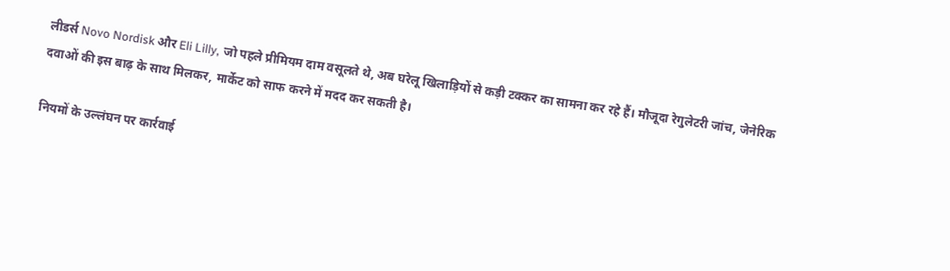लीडर्स Novo Nordisk और Eli Lilly, जो पहले प्रीमियम दाम वसूलते थे, अब घरेलू खिलाड़ियों से कड़ी टक्कर का सामना कर रहे हैं। मौजूदा रेगुलेटरी जांच, जेनेरिक दवाओं की इस बाढ़ के साथ मिलकर, मार्केट को साफ करने में मदद कर सकती है।

नियमों के उल्लंघन पर कार्रवाई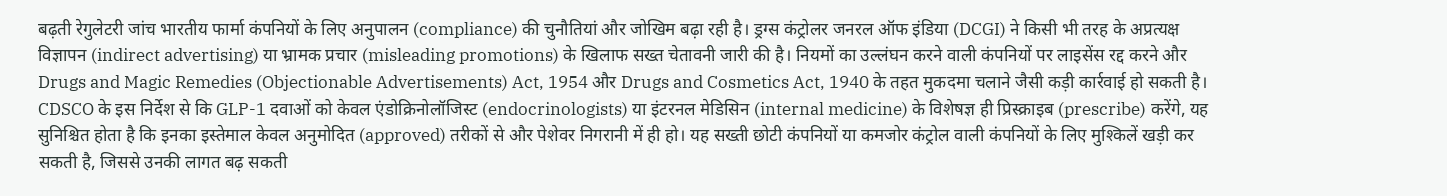बढ़ती रेगुलेटरी जांच भारतीय फार्मा कंपनियों के लिए अनुपालन (compliance) की चुनौतियां और जोखिम बढ़ा रही है। ड्रग्स कंट्रोलर जनरल ऑफ इंडिया (DCGI) ने किसी भी तरह के अप्रत्यक्ष विज्ञापन (indirect advertising) या भ्रामक प्रचार (misleading promotions) के खिलाफ सख्त चेतावनी जारी की है। नियमों का उल्लंघन करने वाली कंपनियों पर लाइसेंस रद्द करने और Drugs and Magic Remedies (Objectionable Advertisements) Act, 1954 और Drugs and Cosmetics Act, 1940 के तहत मुकदमा चलाने जैसी कड़ी कार्रवाई हो सकती है। CDSCO के इस निर्देश से कि GLP-1 दवाओं को केवल एंडोक्रिनोलॉजिस्ट (endocrinologists) या इंटरनल मेडिसिन (internal medicine) के विशेषज्ञ ही प्रिस्क्राइब (prescribe) करेंगे, यह सुनिश्चित होता है कि इनका इस्तेमाल केवल अनुमोदित (approved) तरीकों से और पेशेवर निगरानी में ही हो। यह सख्ती छोटी कंपनियों या कमजोर कंट्रोल वाली कंपनियों के लिए मुश्किलें खड़ी कर सकती है, जिससे उनकी लागत बढ़ सकती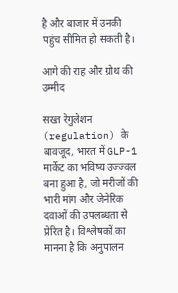है और बाजार में उनकी पहुंच सीमित हो सकती है।

आगे की राह और ग्रोथ की उम्मीद

सख्त रेगुलेशन (regulation) के बावजूद, भारत में GLP-1 मार्केट का भविष्य उज्ज्वल बना हुआ है, जो मरीजों की भारी मांग और जेनेरिक दवाओं की उपलब्धता से प्रेरित है। विश्लेषकों का मानना है कि अनुपालन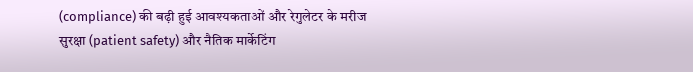(compliance) की बढ़ी हुई आवश्यकताओं और रेगुलेटर के मरीज सुरक्षा (patient safety) और नैतिक मार्केटिंग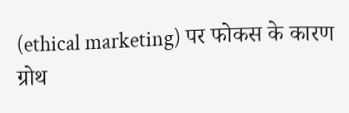(ethical marketing) पर फोकस के कारण ग्रोथ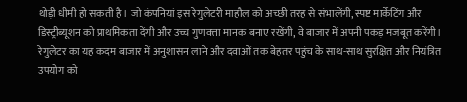थोड़ी धीमी हो सकती है। जो कंपनियां इस रेगुलेटरी माहौल को अच्छी तरह से संभालेंगी, स्पष्ट मार्केटिंग और डिस्ट्रीब्यूशन को प्राथमिकता देंगी और उच्च गुणवत्ता मानक बनाए रखेंगी, वे बाजार में अपनी पकड़ मजबूत करेंगी। रेगुलेटर का यह कदम बाजार में अनुशासन लाने और दवाओं तक बेहतर पहुंच के साथ-साथ सुरक्षित और नियंत्रित उपयोग को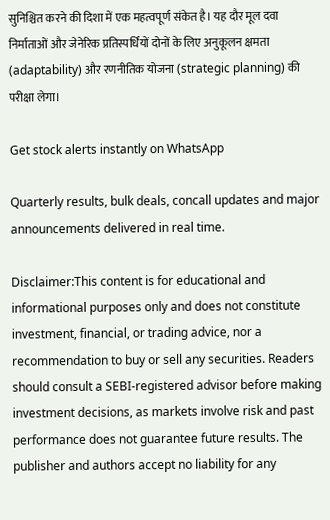सुनिश्चित करने की दिशा में एक महत्वपूर्ण संकेत है। यह दौर मूल दवा निर्माताओं और जेनेरिक प्रतिस्पर्धियों दोनों के लिए अनुकूलन क्षमता (adaptability) और रणनीतिक योजना (strategic planning) की परीक्षा लेगा।

Get stock alerts instantly on WhatsApp

Quarterly results, bulk deals, concall updates and major announcements delivered in real time.

Disclaimer:This content is for educational and informational purposes only and does not constitute investment, financial, or trading advice, nor a recommendation to buy or sell any securities. Readers should consult a SEBI-registered advisor before making investment decisions, as markets involve risk and past performance does not guarantee future results. The publisher and authors accept no liability for any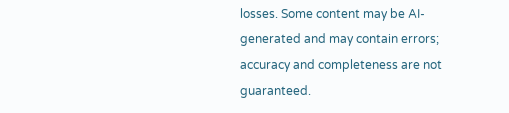losses. Some content may be AI-generated and may contain errors; accuracy and completeness are not guaranteed.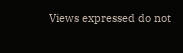Views expressed do not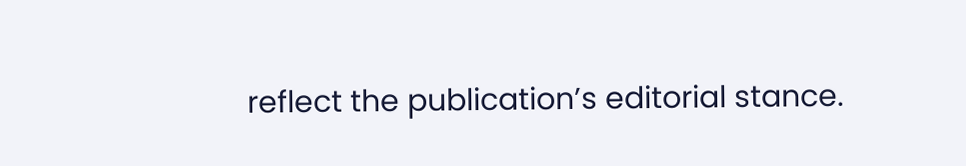reflect the publication’s editorial stance.